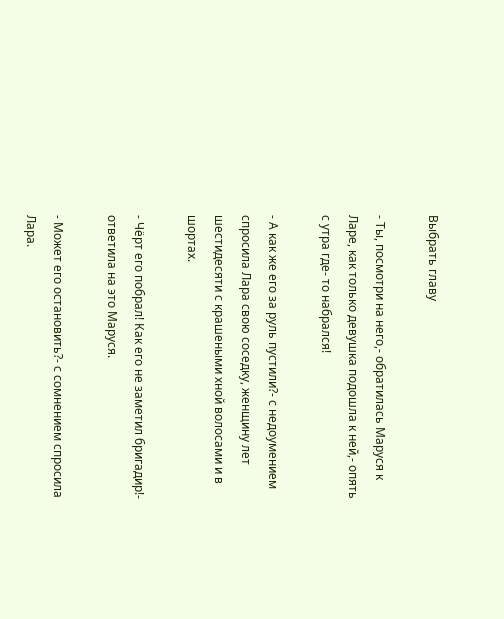Выбрать главу

- Ты, посмотри на него,- обратилась Маруся к Ларе, как только девушка подошла к ней,- опять с утра где- то набрался!

- А как же его за руль пустили?- с недоумением спросила Лара свою соседку, женщину лет шестидесяти с крашеными хной волосами и в шортах.

- Чёрт его побрал! Как его не заметил бригадир!- ответила на это Маруся.

- Может его остановить?- с сомнением спросила Лара.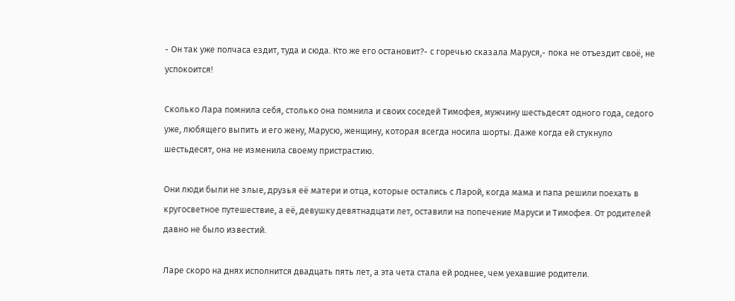- Он так уже полчаса ездит, туда и сюда. Кто же его остановит?- с горечью сказала Маруся,- пока не отъездит своё, не успокоится!

Сколько Лара помнила себя, столько она помнила и своих соседей Тимофея, мужчину шестьдесят одного года, седого уже, любящего выпить и его жену, Марусю, женщину, которая всегда носила шорты. Даже когда ей стукнуло шестьдесят, она не изменила своему пристрастию.

Они люди были не злые, друзья её матери и отца, которые остались с Ларой, когда мама и папа решили поехать в кругосветное путешествие, а её, девушку девятнадцати лет, оставили на попечение Маруси и Тимофея. От родителей давно не было известий.

Ларе скоро на днях исполнится двадцать пять лет, а эта чета стала ей роднее, чем уехавшие родители.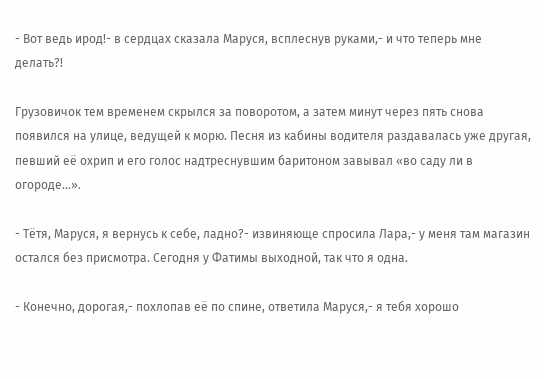- Вот ведь ирод!- в сердцах сказала Маруся, всплеснув руками,- и что теперь мне делать?!

Грузовичок тем временем скрылся за поворотом, а затем минут через пять снова появился на улице, ведущей к морю. Песня из кабины водителя раздавалась уже другая, певший её охрип и его голос надтреснувшим баритоном завывал «во саду ли в огороде…».

- Тётя, Маруся, я вернусь к себе, ладно?- извиняюще спросила Лара,- у меня там магазин остался без присмотра. Сегодня у Фатимы выходной, так что я одна.

- Конечно, дорогая,- похлопав её по спине, ответила Маруся,- я тебя хорошо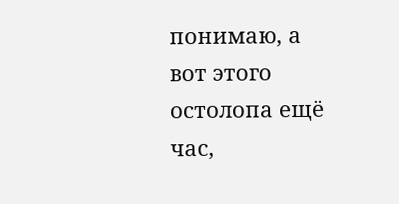понимаю, а вот этого остолопа ещё час,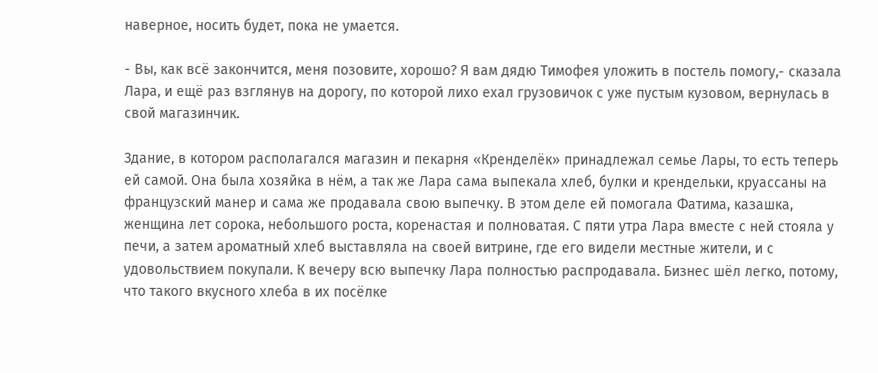наверное, носить будет, пока не умается.

- Вы, как всё закончится, меня позовите, хорошо? Я вам дядю Тимофея уложить в постель помогу,- сказала Лара, и ещё раз взглянув на дорогу, по которой лихо ехал грузовичок с уже пустым кузовом, вернулась в свой магазинчик.

Здание, в котором располагался магазин и пекарня «Кренделёк» принадлежал семье Лары, то есть теперь ей самой. Она была хозяйка в нём, а так же Лара сама выпекала хлеб, булки и крендельки, круассаны на французский манер и сама же продавала свою выпечку. В этом деле ей помогала Фатима, казашка, женщина лет сорока, небольшого роста, коренастая и полноватая. С пяти утра Лара вместе с ней стояла у печи, а затем ароматный хлеб выставляла на своей витрине, где его видели местные жители, и с удовольствием покупали. К вечеру всю выпечку Лара полностью распродавала. Бизнес шёл легко, потому, что такого вкусного хлеба в их посёлке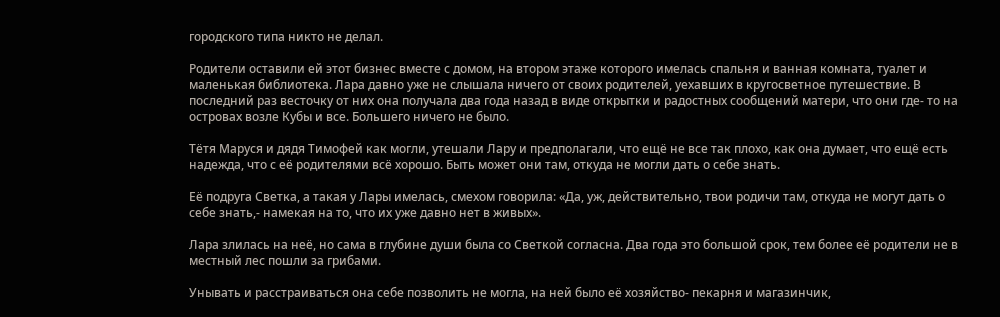городского типа никто не делал.

Родители оставили ей этот бизнес вместе с домом, на втором этаже которого имелась спальня и ванная комната, туалет и маленькая библиотека. Лара давно уже не слышала ничего от своих родителей, уехавших в кругосветное путешествие. В последний раз весточку от них она получала два года назад в виде открытки и радостных сообщений матери, что они где- то на островах возле Кубы и все. Большего ничего не было.

Тётя Маруся и дядя Тимофей как могли, утешали Лару и предполагали, что ещё не все так плохо, как она думает, что ещё есть надежда, что с её родителями всё хорошо. Быть может они там, откуда не могли дать о себе знать.

Её подруга Светка, а такая у Лары имелась, смехом говорила: «Да, уж, действительно, твои родичи там, откуда не могут дать о себе знать,- намекая на то, что их уже давно нет в живых».

Лара злилась на неё, но сама в глубине души была со Светкой согласна. Два года это большой срок, тем более её родители не в местный лес пошли за грибами.

Унывать и расстраиваться она себе позволить не могла, на ней было её хозяйство- пекарня и магазинчик,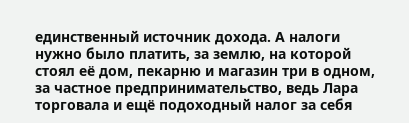единственный источник дохода. А налоги нужно было платить, за землю, на которой стоял её дом, пекарню и магазин три в одном, за частное предпринимательство, ведь Лара торговала и ещё подоходный налог за себя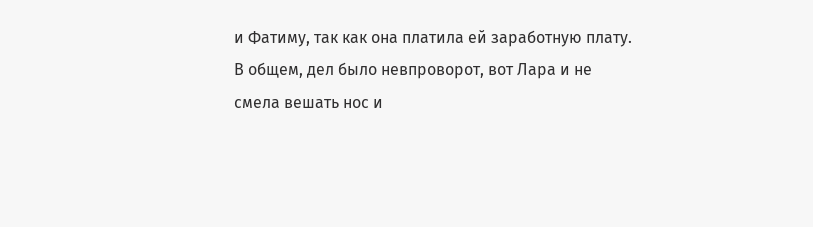и Фатиму, так как она платила ей заработную плату. В общем, дел было невпроворот, вот Лара и не смела вешать нос и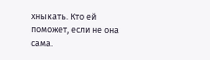хныкать. Кто ей поможет, если не она сама.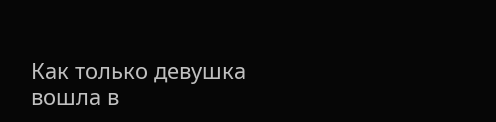Как только девушка вошла в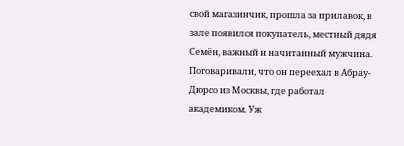свой магазинчик, прошла за прилавок, в зале появился покупатель, местный дядя Семён, важный и начитанный мужчина. Поговаривали, что он переехал в Абрау- Дюрсо из Москвы, где работал академиком. Уж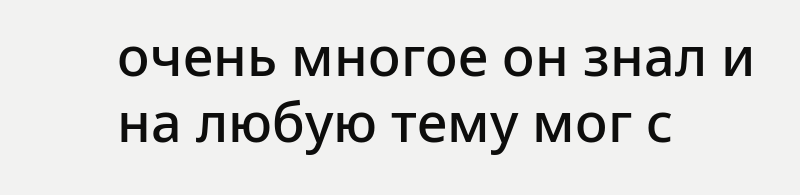очень многое он знал и на любую тему мог с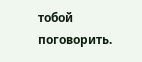тобой поговорить.